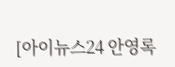[아이뉴스24 안영록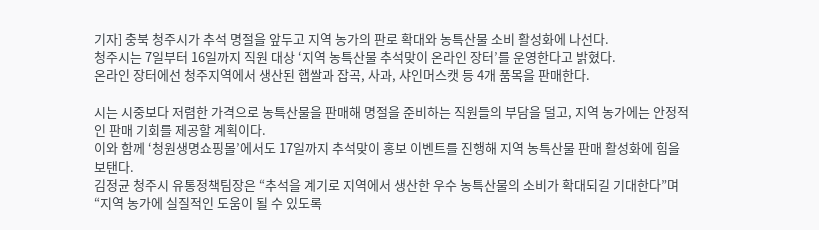기자] 충북 청주시가 추석 명절을 앞두고 지역 농가의 판로 확대와 농특산물 소비 활성화에 나선다.
청주시는 7일부터 16일까지 직원 대상 ‘지역 농특산물 추석맞이 온라인 장터’를 운영한다고 밝혔다.
온라인 장터에선 청주지역에서 생산된 햅쌀과 잡곡, 사과, 샤인머스캣 등 4개 품목을 판매한다.

시는 시중보다 저렴한 가격으로 농특산물을 판매해 명절을 준비하는 직원들의 부담을 덜고, 지역 농가에는 안정적인 판매 기회를 제공할 계획이다.
이와 함께 ‘청원생명쇼핑몰’에서도 17일까지 추석맞이 홍보 이벤트를 진행해 지역 농특산물 판매 활성화에 힘을 보탠다.
김정균 청주시 유통정책팀장은 “추석을 계기로 지역에서 생산한 우수 농특산물의 소비가 확대되길 기대한다”며 “지역 농가에 실질적인 도움이 될 수 있도록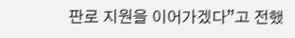판로 지원을 이어가겠다”고 전했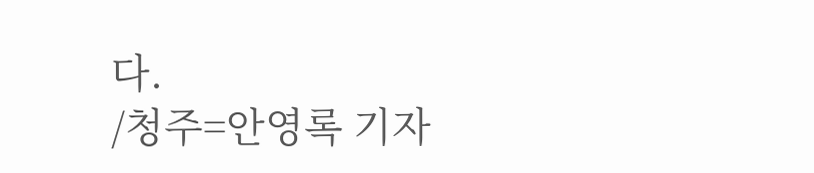다.
/청주=안영록 기자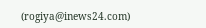(rogiya@inews24.com)